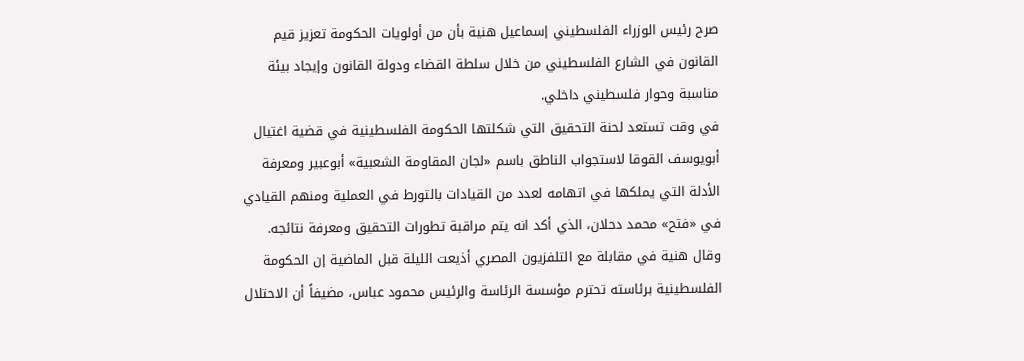صرح رئيس الوزراء الفلسطيني إسماعيل هنية بأن من أولويات الحكومة تعزيز قيم القانون في الشارع الفلسطيني من خلال سلطة القضاء ودولة القانون وإيجاد بيئة مناسبة وحوار فلسطيني داخلي.
في وقت تستعد لحنة التحقيق التي شكلتها الحكومة الفلسطينية في قضية اغتيال أبويوسف القوقا لاستجواب الناطق باسم «لجان المقاومة الشعبية» أبوعبير ومعرفة الأدلة التي يملكها في اتهامه لعدد من القيادات بالتورط في العملية ومنهم القيادي في «فتح» محمد دحلان، الذي أكد انه يتم مراقبة تطورات التحقيق ومعرفة نتائجه.
وقال هنية في مقابلة مع التلفزيون المصري أذيعت الليلة قبل الماضية إن الحكومة الفلسطينية برئاسته تحترم مؤسسة الرئاسة والرئيس محمود عباس، مضيفاً أن الاحتلال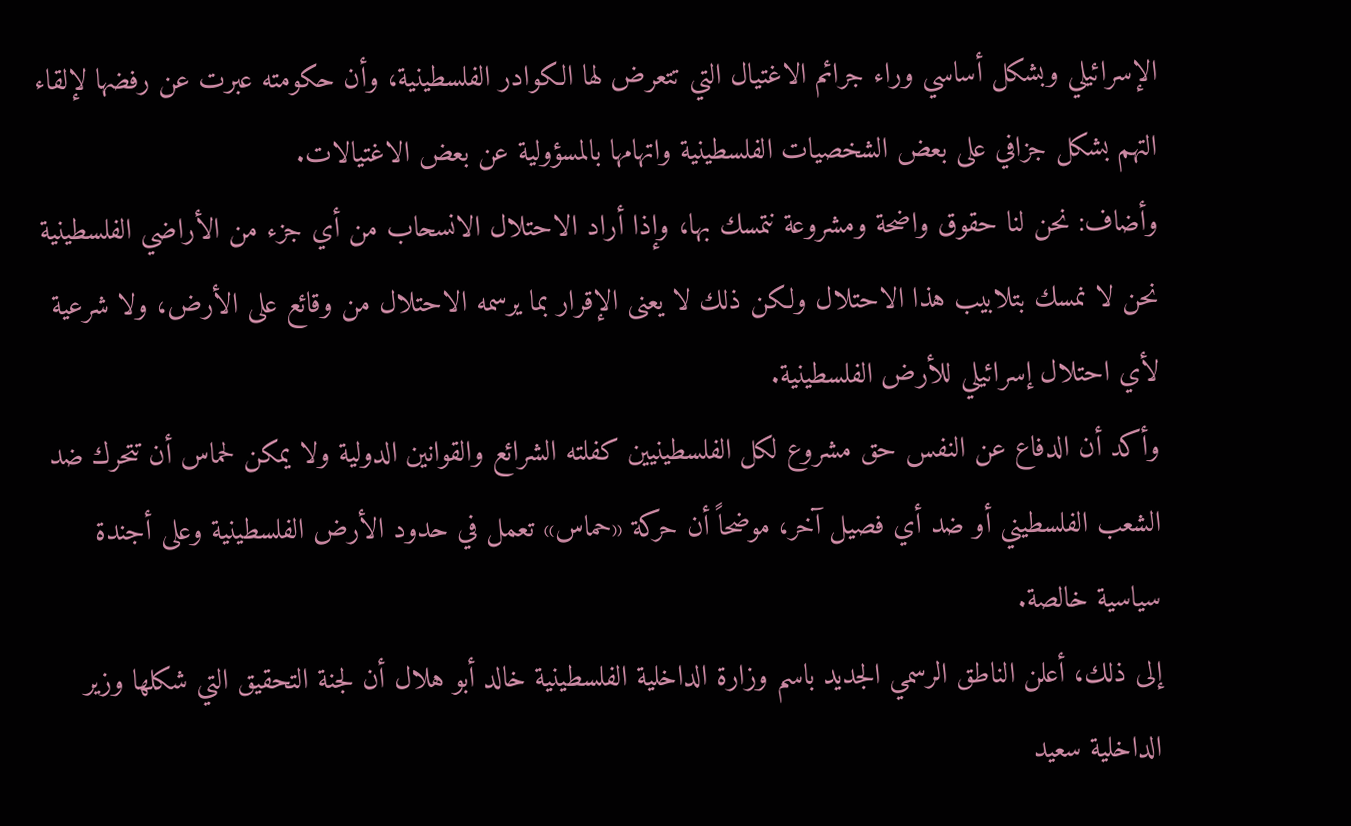الإسرائيلي وبشكل أساسي وراء جرائم الاغتيال التي تتعرض لها الكوادر الفلسطينية، وأن حكومته عبرت عن رفضها لإلقاء التهم بشكل جزافي على بعض الشخصيات الفلسطينية واتهامها بالمسؤولية عن بعض الاغتيالات.
وأضاف: نحن لنا حقوق واضحة ومشروعة نتمسك بها، وإذا أراد الاحتلال الانسحاب من أي جزء من الأراضي الفلسطينية نحن لا نمسك بتلابيب هذا الاحتلال ولكن ذلك لا يعنى الإقرار بما يرسمه الاحتلال من وقائع على الأرض، ولا شرعية لأي احتلال إسرائيلي للأرض الفلسطينية.
وأكد أن الدفاع عن النفس حق مشروع لكل الفلسطينيين كفلته الشرائع والقوانين الدولية ولا يمكن لحماس أن تتحرك ضد الشعب الفلسطيني أو ضد أي فصيل آخر، موضحاً أن حركة «حماس» تعمل في حدود الأرض الفلسطينية وعلى أجندة سياسية خالصة.
إلى ذلك، أعلن الناطق الرسمي الجديد باسم وزارة الداخلية الفلسطينية خالد أبو هلال أن لجنة التحقيق التي شكلها وزير الداخلية سعيد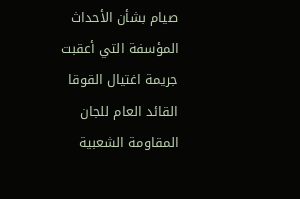صيام بشأن الأحداث المؤسفة التي أعقبت جريمة اغتيال القوقا القائد العام للجان المقاومة الشعبية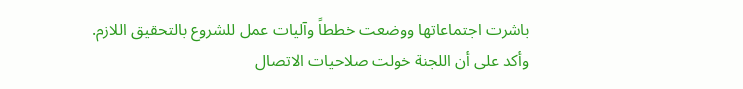باشرت اجتماعاتها ووضعت خططاً وآليات عمل للشروع بالتحقيق اللازم.
وأكد على أن اللجنة خولت صلاحيات الاتصال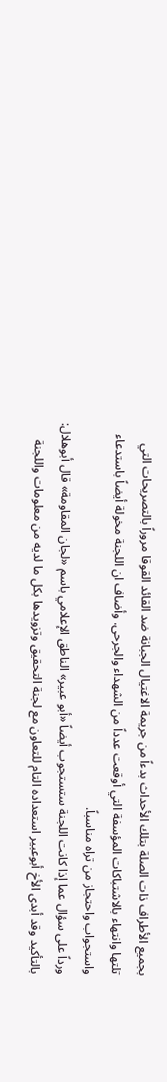بجميع الأطراف ذات الصلة بتلك الأحداث بدءاً من جريمة الاغتيال الجبانة ضد القائد القوقا مروراً بالتصريحات التي تلتها وانتهاء بالاشتباكات المؤسفة التي أوقعت عدداً من الشهداء والجرحى. وأضاف ان اللجنة مخولة أيضاً باستدعاء واستجواب واحتجاز من تراه مناسباً.
ورداً على سؤال عما إذا كانت اللجنة ستستجوب أيضاً «أبو عبير» الناطق الإعلامي باسم «لجان المقاومة» قال أبوهلال: بالتأكيد وقد أبدى الأخ أبوعبير استعداده التام للتعاون مع لجنة التحقيق وتزويدها بكل ما لديه من معلومات واللجنة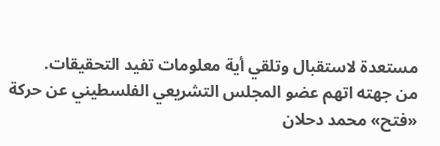مستعدة لاستقبال وتلقي أية معلومات تفيد التحقيقات.
من جهته اتهم عضو المجلس التشريعي الفلسطيني عن حركة «فتح» محمد دحلان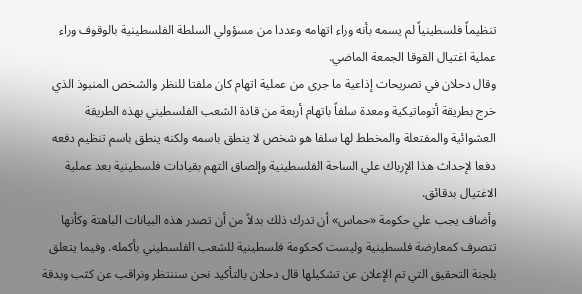تنظيماً فلسطينياً لم يسمه بأنه وراء اتهامه وعددا من مسؤولي السلطة الفلسطينية بالوقوف وراء عملية اغتيال القوقا الجمعة الماضي.
وقال دحلان في تصريحات إذاعية ما جرى من عملية اتهام كان ملفتا للنظر والشخص المنبوذ الذي خرج بطريقة أتوماتيكية ومعدة سلفاً باتهام أربعة من قادة الشعب الفلسطيني بهذه الطريقة العشوائية والمفتعلة والمخطط لها سلفا هو شخص لا ينطق باسمه ولكنه ينطق باسم تنظيم دفعه دفعا لإحداث هذا الإرباك علي الساحة الفلسطينية وإلصاق التهم بقيادات فلسطينية بعد عملية الاغتيال بدقائق.
وأضاف يجب علي حكومة «حماس» أن تدرك ذلك بدلاً من أن تصدر هذه البيانات الباهتة وكأنها تتصرف كمعارضة فلسطينية وليست كحكومة فلسطينية للشعب الفلسطيني بأكمله. وفيما يتعلق بلجنة التحقيق التي تم الإعلان عن تشكيلها قال دحلان بالتأكيد نحن سننتظر ونراقب عن كثب وبدقة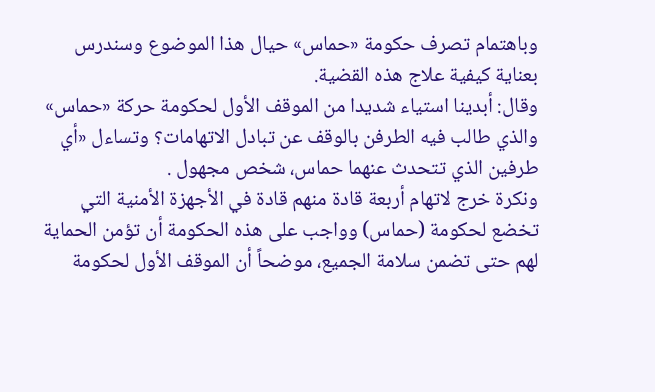وباهتمام تصرف حكومة «حماس» حيال هذا الموضوع وسندرس بعناية كيفية علاج هذه القضية.
وقال: أبدينا استياء شديدا من الموقف الأول لحكومة حركة «حماس» والذي طالب فيه الطرفن بالوقف عن تبادل الاتهامات؟ وتساءل «أي طرفين الذي تتحدث عنهما حماس، شخص مجهول .
ونكرة خرج لاتهام أربعة قادة منهم قادة في الأجهزة الأمنية التي تخضع لحكومة (حماس) وواجب على هذه الحكومة أن تؤمن الحماية لهم حتى تضمن سلامة الجميع، موضحاً أن الموقف الأول لحكومة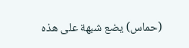(حماس) يضع شبهة على هذه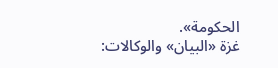الحكومة».
غزة «البيان» والوكالات: